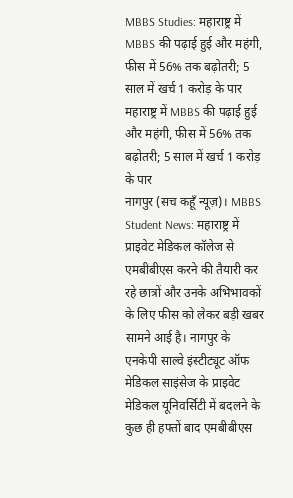MBBS Studies: महाराष्ट्र में MBBS की पढ़ाई हुई और महंगी, फीस में 56% तक बढ़ोतरी; 5 साल में खर्च 1 करोड़ के पार
महाराष्ट्र में MBBS की पढ़ाई हुई और महंगी, फीस में 56% तक बढ़ोतरी; 5 साल में खर्च 1 करोड़ के पार
नागपुर (सच कहूँ न्यूज़)। MBBS Student News: महाराष्ट्र में प्राइवेट मेडिकल कॉलेज से एमबीबीएस करने की तैयारी कर रहे छात्रों और उनके अभिभावकों के लिए फीस को लेकर बड़ी खबर सामने आई है। नागपुर के एनकेपी साल्वे इंस्टीट्यूट ऑफ मेडिकल साइंसेज के प्राइवेट मेडिकल यूनिवर्सिटी में बदलने के कुछ ही हफ्तों बाद एमबीबीएस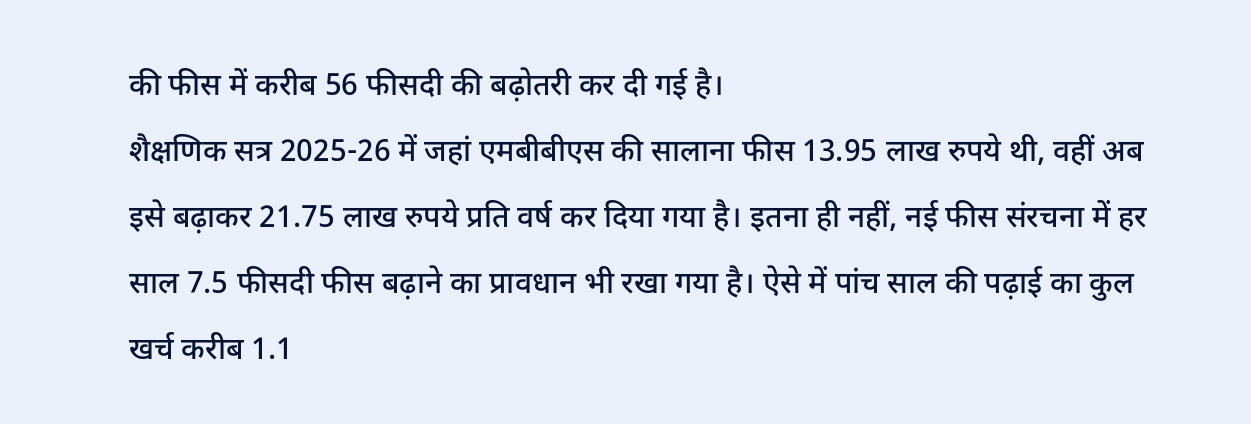की फीस में करीब 56 फीसदी की बढ़ोतरी कर दी गई है।
शैक्षणिक सत्र 2025-26 में जहां एमबीबीएस की सालाना फीस 13.95 लाख रुपये थी, वहीं अब इसे बढ़ाकर 21.75 लाख रुपये प्रति वर्ष कर दिया गया है। इतना ही नहीं, नई फीस संरचना में हर साल 7.5 फीसदी फीस बढ़ाने का प्रावधान भी रखा गया है। ऐसे में पांच साल की पढ़ाई का कुल खर्च करीब 1.1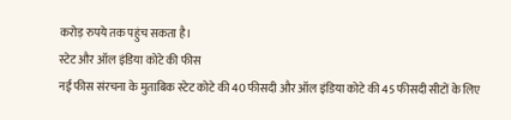करोड़ रुपये तक पहुंच सकता है।
स्टेट और ऑल इंडिया कोटे की फीस
नई फीस संरचना के मुताबिक स्टेट कोटे की 40 फीसदी और ऑल इंडिया कोटे की 45 फीसदी सीटों के लिए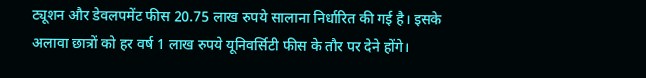ट्यूशन और डेवलपमेंट फीस 20.75 लाख रुपये सालाना निर्धारित की गई है। इसके अलावा छात्रों को हर वर्ष 1 लाख रुपये यूनिवर्सिटी फीस के तौर पर देने होंगे।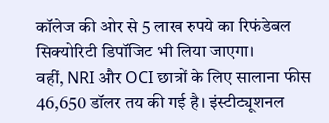कॉलेज की ओर से 5 लाख रुपये का रिफंडेबल सिक्योरिटी डिपॉजिट भी लिया जाएगा।
वहीं, NRI और OCI छात्रों के लिए सालाना फीस 46,650 डॉलर तय की गई है। इंस्टीट्यूशनल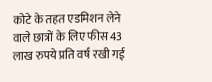कोटे के तहत एडमिशन लेने वाले छात्रों के लिए फीस 43 लाख रुपये प्रति वर्ष रखी गई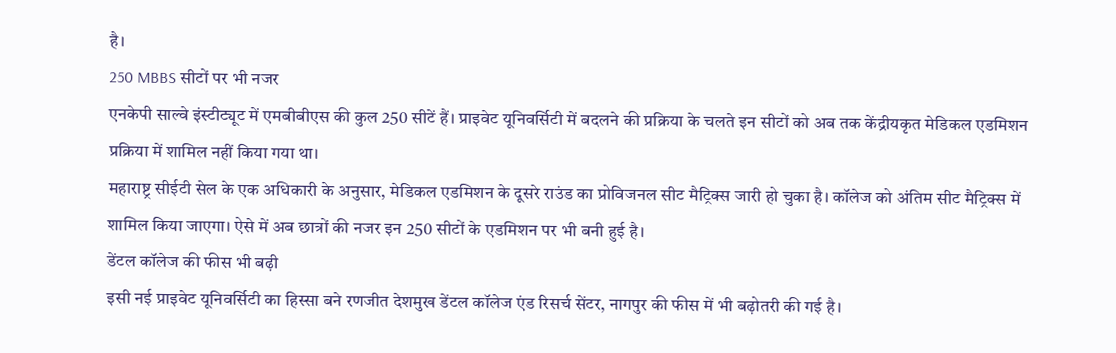है।
250 MBBS सीटों पर भी नजर
एनकेपी साल्वे इंस्टीट्यूट में एमबीबीएस की कुल 250 सीटें हैं। प्राइवेट यूनिवर्सिटी में बदलने की प्रक्रिया के चलते इन सीटों को अब तक केंद्रीयकृत मेडिकल एडमिशन प्रक्रिया में शामिल नहीं किया गया था।
महाराष्ट्र सीईटी सेल के एक अधिकारी के अनुसार, मेडिकल एडमिशन के दूसरे राउंड का प्रोविजनल सीट मैट्रिक्स जारी हो चुका है। कॉलेज को अंतिम सीट मैट्रिक्स में शामिल किया जाएगा। ऐसे में अब छात्रों की नजर इन 250 सीटों के एडमिशन पर भी बनी हुई है।
डेंटल कॉलेज की फीस भी बढ़ी
इसी नई प्राइवेट यूनिवर्सिटी का हिस्सा बने रणजीत देशमुख डेंटल कॉलेज एंड रिसर्च सेंटर, नागपुर की फीस में भी बढ़ोतरी की गई है।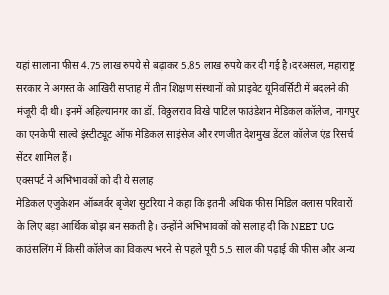यहां सालाना फीस 4.75 लाख रुपये से बढ़ाकर 5.85 लाख रुपये कर दी गई है।दरअसल, महाराष्ट्र सरकार ने अगस्त के आखिरी सप्ताह में तीन शिक्षण संस्थानों को प्राइवेट यूनिवर्सिटी में बदलने की मंजूरी दी थी। इनमें अहिल्यानगर का डॉ. विठ्ठलराव विखे पाटिल फाउंडेशन मेडिकल कॉलेज, नागपुर का एनकेपी साल्वे इंस्टीट्यूट ऑफ मेडिकल साइंसेज और रणजीत देशमुख डेंटल कॉलेज एंड रिसर्च सेंटर शामिल हैं।
एक्सपर्ट ने अभिभावकों को दी ये सलाह
मेडिकल एजुकेशन ऑब्जर्वर बृजेश सुटरिया ने कहा कि इतनी अधिक फीस मिडिल क्लास परिवारों के लिए बड़ा आर्थिक बोझ बन सकती है। उन्होंने अभिभावकों को सलाह दी कि NEET UG काउंसलिंग में किसी कॉलेज का विकल्प भरने से पहले पूरी 5.5 साल की पढ़ाई की फीस और अन्य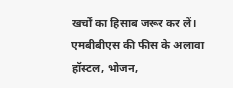खर्चों का हिसाब जरूर कर लें।
एमबीबीएस की फीस के अलावा हॉस्टल, भोजन,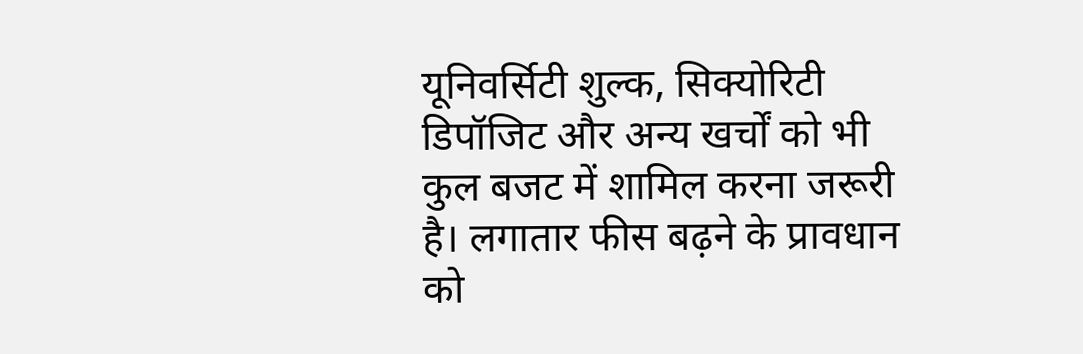यूनिवर्सिटी शुल्क, सिक्योरिटी डिपॉजिट और अन्य खर्चों को भी कुल बजट में शामिल करना जरूरी है। लगातार फीस बढ़ने के प्रावधान को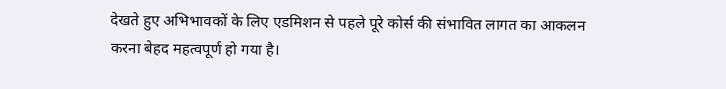देखते हुए अभिभावकों के लिए एडमिशन से पहले पूरे कोर्स की संभावित लागत का आकलन करना बेहद महत्वपूर्ण हो गया है।